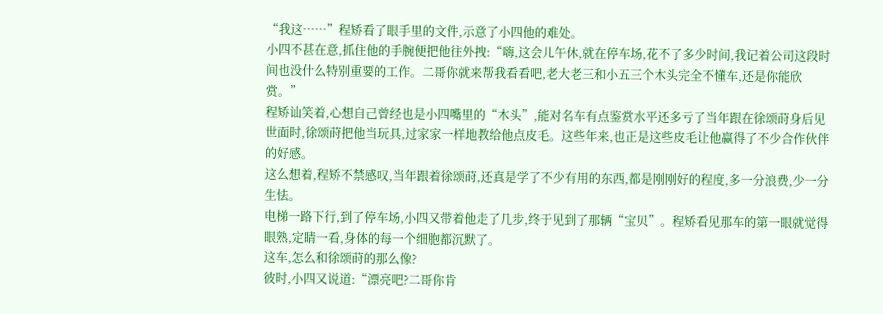“我这……”程矫看了眼手里的文件,示意了小四他的难处。
小四不甚在意,抓住他的手腕便把他往外拽:“嗨,这会儿午休,就在停车场,花不了多少时间,我记着公司这段时间也没什么特别重要的工作。二哥你就来帮我看看吧,老大老三和小五三个木头完全不懂车,还是你能欣赏。”
程矫讪笑着,心想自己曾经也是小四嘴里的“木头”,能对名车有点鉴赏水平还多亏了当年跟在徐颂莳身后见世面时,徐颂莳把他当玩具,过家家一样地教给他点皮毛。这些年来,也正是这些皮毛让他赢得了不少合作伙伴的好感。
这么想着,程矫不禁感叹,当年跟着徐颂莳,还真是学了不少有用的东西,都是刚刚好的程度,多一分浪费,少一分生怯。
电梯一路下行,到了停车场,小四又带着他走了几步,终于见到了那辆“宝贝”。程矫看见那车的第一眼就觉得眼熟,定睛一看,身体的每一个细胞都沉默了。
这车,怎么和徐颂莳的那么像?
彼时,小四又说道:“漂亮吧?二哥你肯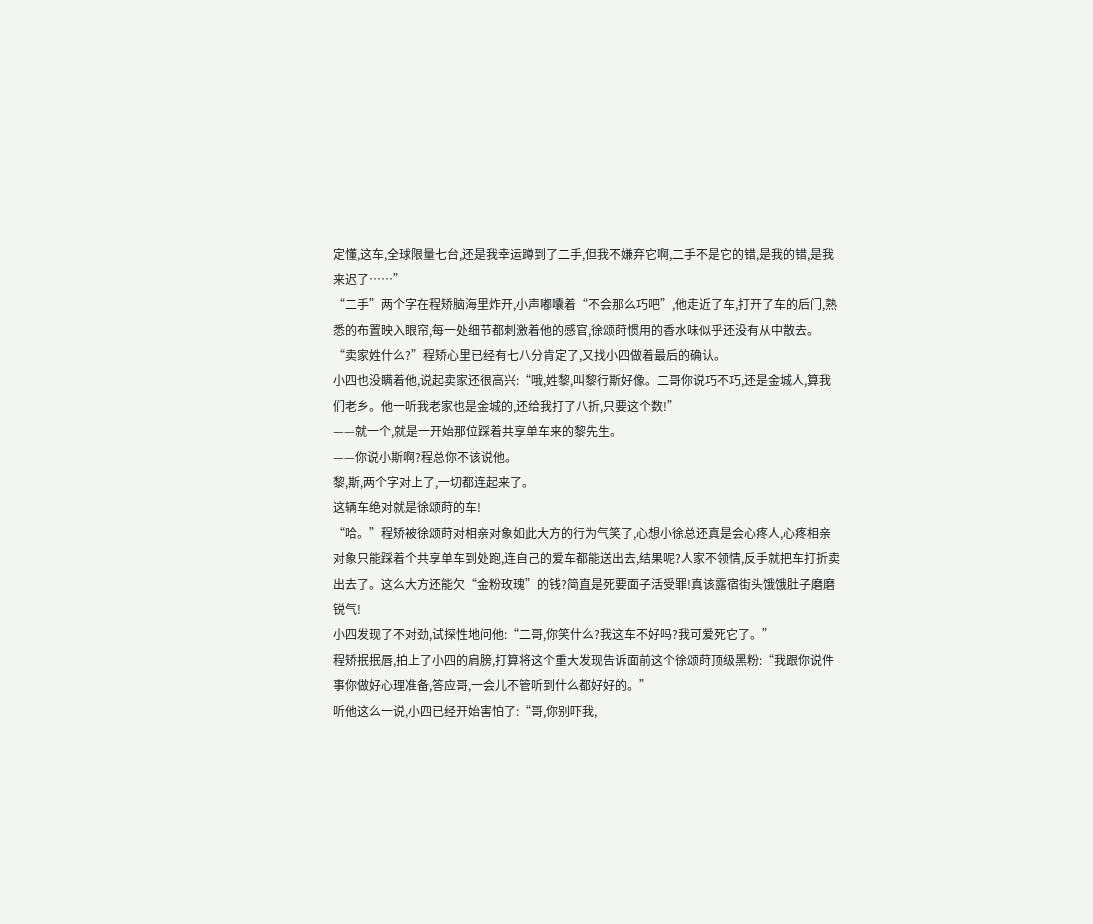定懂,这车,全球限量七台,还是我幸运蹲到了二手,但我不嫌弃它啊,二手不是它的错,是我的错,是我来迟了……”
“二手”两个字在程矫脑海里炸开,小声嘟囔着“不会那么巧吧”,他走近了车,打开了车的后门,熟悉的布置映入眼帘,每一处细节都刺激着他的感官,徐颂莳惯用的香水味似乎还没有从中散去。
“卖家姓什么?”程矫心里已经有七八分肯定了,又找小四做着最后的确认。
小四也没瞒着他,说起卖家还很高兴:“哦,姓黎,叫黎行斯好像。二哥你说巧不巧,还是金城人,算我们老乡。他一听我老家也是金城的,还给我打了八折,只要这个数!”
——就一个,就是一开始那位踩着共享单车来的黎先生。
——你说小斯啊?程总你不该说他。
黎,斯,两个字对上了,一切都连起来了。
这辆车绝对就是徐颂莳的车!
“哈。”程矫被徐颂莳对相亲对象如此大方的行为气笑了,心想小徐总还真是会心疼人,心疼相亲对象只能踩着个共享单车到处跑,连自己的爱车都能送出去,结果呢?人家不领情,反手就把车打折卖出去了。这么大方还能欠“金粉玫瑰”的钱?简直是死要面子活受罪!真该露宿街头饿饿肚子磨磨锐气!
小四发现了不对劲,试探性地问他:“二哥,你笑什么?我这车不好吗?我可爱死它了。”
程矫抿抿唇,拍上了小四的肩膀,打算将这个重大发现告诉面前这个徐颂莳顶级黑粉:“我跟你说件事你做好心理准备,答应哥,一会儿不管听到什么都好好的。”
听他这么一说,小四已经开始害怕了:“哥,你别吓我,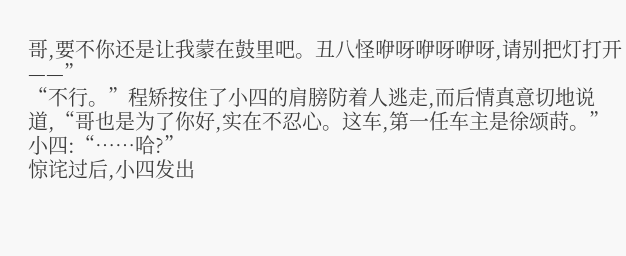哥,要不你还是让我蒙在鼓里吧。丑八怪咿呀咿呀咿呀,请别把灯打开——”
“不行。”程矫按住了小四的肩膀防着人逃走,而后情真意切地说道,“哥也是为了你好,实在不忍心。这车,第一任车主是徐颂莳。”
小四:“……哈?”
惊诧过后,小四发出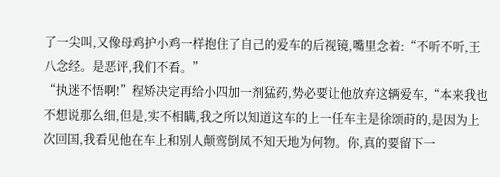了一尖叫,又像母鸡护小鸡一样抱住了自己的爱车的后视镜,嘴里念着:“不听不听,王八念经。是恶评,我们不看。”
“执迷不悟啊!”程矫决定再给小四加一剂猛药,势必要让他放弃这辆爱车,“本来我也不想说那么细,但是,实不相瞒,我之所以知道这车的上一任车主是徐颂莳的,是因为上次回国,我看见他在车上和别人颠鸾倒凤不知天地为何物。你,真的要留下一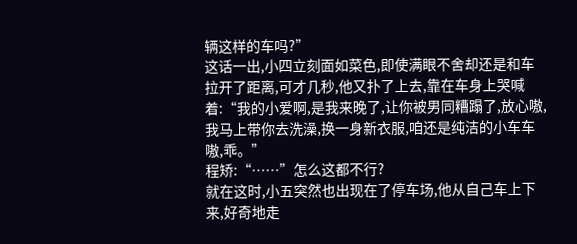辆这样的车吗?”
这话一出,小四立刻面如菜色,即使满眼不舍却还是和车拉开了距离,可才几秒,他又扑了上去,靠在车身上哭喊着:“我的小爱啊,是我来晚了,让你被男同糟蹋了,放心嗷,我马上带你去洗澡,换一身新衣服,咱还是纯洁的小车车嗷,乖。”
程矫:“……”怎么这都不行?
就在这时,小五突然也出现在了停车场,他从自己车上下来,好奇地走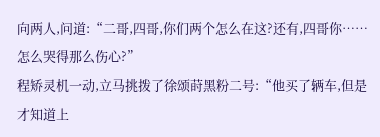向两人,问道:“二哥,四哥,你们两个怎么在这?还有,四哥你……怎么哭得那么伤心?”
程矫灵机一动,立马挑拨了徐颂莳黑粉二号:“他买了辆车,但是才知道上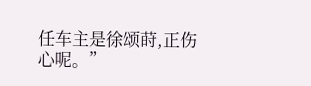任车主是徐颂莳,正伤心呢。”